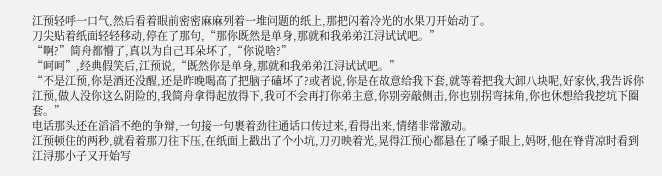江预轻呼一口气,然后看着眼前密密麻麻列着一堆问题的纸上,那把闪着冷光的水果刀开始动了。
刀尖贴着纸面轻轻移动,停在了那句,“那你既然是单身,那就和我弟弟江浔试试吧。”
“啊?”简舟都懵了,真以为自己耳朵坏了,“你说啥?”
“呵呵”,经典假笑后,江预说,“既然你是单身,那就和我弟弟江浔试试吧。”
“不是江预,你是酒还没醒,还是昨晚喝高了把脑子磕坏了?或者说,你是在故意给我下套,就等着把我大卸八块呢,好家伙,我告诉你江预,做人没你这么阴险的,我简舟拿得起放得下,我可不会再打你弟主意,你别旁敲侧击,你也别拐弯抹角,你也休想给我挖坑下圈套。”
电话那头还在滔滔不绝的争辩,一句接一句裹着劲往通话口传过来,看得出来,情绪非常激动。
江预顿住的两秒,就看着那刀往下压,在纸面上戳出了个小坑,刀刃映着光,晃得江预心都悬在了嗓子眼上,妈呀,他在脊背凉时看到江浔那小子又开始写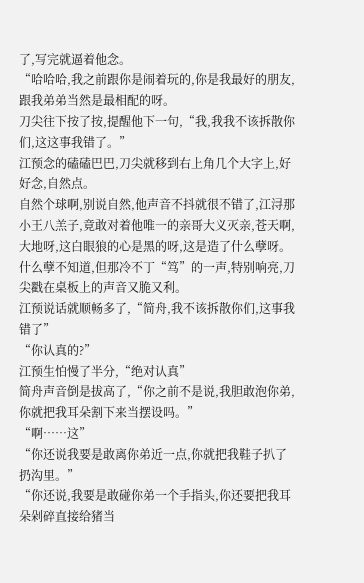了,写完就逼着他念。
“哈哈哈,我之前跟你是闹着玩的,你是我最好的朋友,跟我弟弟当然是最相配的呀。
刀尖往下按了按,提醒他下一句,“我,我我不该拆散你们,这这事我错了。”
江预念的磕磕巴巴,刀尖就移到右上角几个大字上,好好念,自然点。
自然个球啊,别说自然,他声音不抖就很不错了,江浔那小王八羔子,竟敢对着他唯一的亲哥大义灭亲,苍天啊,大地呀,这白眼狼的心是黑的呀,这是造了什么孽呀。
什么孽不知道,但那冷不丁“笃”的一声,特别响亮,刀尖戳在桌板上的声音又脆又利。
江预说话就顺畅多了,“简舟,我不该拆散你们,这事我错了”
“你认真的?”
江预生怕慢了半分,“绝对认真”
简舟声音倒是拔高了,“你之前不是说,我胆敢泡你弟,你就把我耳朵割下来当摆设吗。”
“啊……这”
“你还说我要是敢离你弟近一点,你就把我鞋子扒了扔沟里。”
“你还说,我要是敢碰你弟一个手指头,你还要把我耳朵剁碎直接给猪当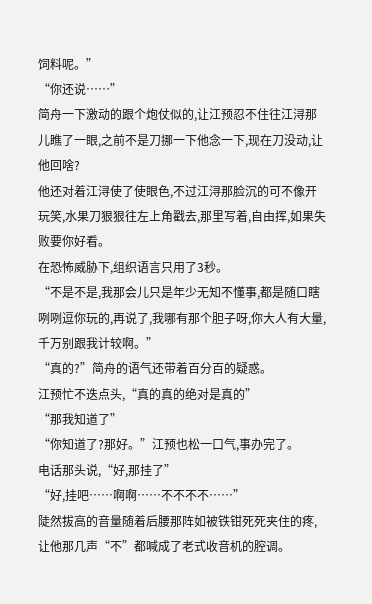饲料呢。”
“你还说……”
简舟一下激动的跟个炮仗似的,让江预忍不住往江浔那儿瞧了一眼,之前不是刀挪一下他念一下,现在刀没动,让他回啥?
他还对着江浔使了使眼色,不过江浔那脸沉的可不像开玩笑,水果刀狠狠往左上角戳去,那里写着,自由挥,如果失败要你好看。
在恐怖威胁下,组织语言只用了3秒。
“不是不是,我那会儿只是年少无知不懂事,都是随口瞎咧咧逗你玩的,再说了,我哪有那个胆子呀,你大人有大量,千万别跟我计较啊。”
“真的?”简舟的语气还带着百分百的疑惑。
江预忙不迭点头,“真的真的绝对是真的”
“那我知道了”
“你知道了?那好。”江预也松一口气,事办完了。
电话那头说,“好,那挂了”
“好,挂吧……啊啊……不不不不……”
陡然拔高的音量随着后腰那阵如被铁钳死死夹住的疼,让他那几声“不”都喊成了老式收音机的腔调。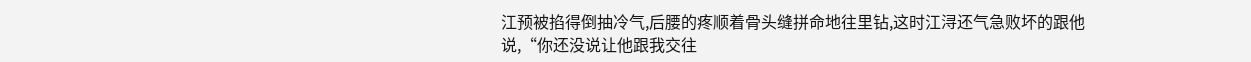江预被掐得倒抽冷气,后腰的疼顺着骨头缝拼命地往里钻,这时江浔还气急败坏的跟他说,“你还没说让他跟我交往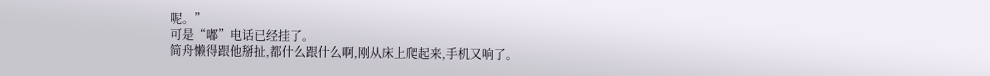呢。”
可是“嘟”电话已经挂了。
简舟懒得跟他掰扯,都什么跟什么啊,刚从床上爬起来,手机又响了。